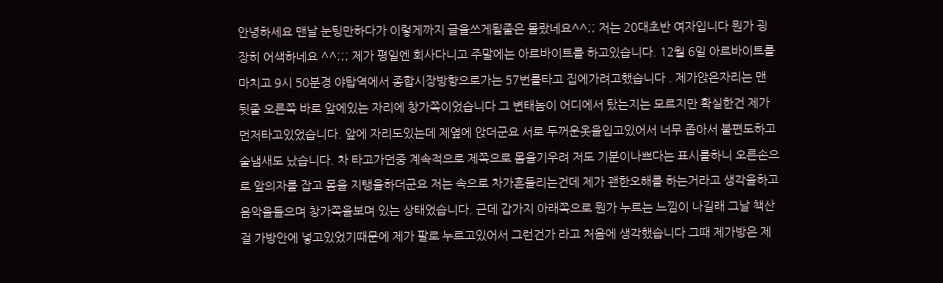안녕하세요 맨날 눈팅만하다가 이렇게까지 글을쓰게될줄은 몰랐네요^^;; 저는 20대초반 여자입니다 뭔가 굉장히 어색하네요 ^^;;; 제가 평일엔 회사다니고 주말에는 아르바이트를 하고있습니다. 12월 6일 아르바이트를마치고 9시 50분경 야탑역에서 종합시장방향으로가는 57번를타고 집에가려고했습니다 . 제가앉은자리는 맨 뒷줄 오른쪽 바로 앞에있는 자리에 창가쪽이었습니다 그 변태놈이 어디에서 탔는지는 모르지만 확실한건 제가 먼저타고있었습니다. 앞에 자리도있는데 제옆에 앉더군요 서로 두꺼운옷을입고있어서 너무 좁아서 불편도하고 술냄새도 났습니다. 차 타고가던중 계속적으로 제쪽으로 몸을기우려 저도 기분이나쁘다는 표시를하니 오른손으로 앞의자를 잡고 몸을 지탱을하더군요 저는 속으로 차가흔들리는건데 제가 괜한오해를 하는거라고 생각을하고 음악을들으며 창가쪽을보며 있는 상태었습니다. 근데 갑가지 아래쪽으로 뭔가 누르는 느낌이 나길래 그날 책산걸 가방안에 넣고있었기때문에 제가 팔로 누르고있어서 그런건가 라고 처음에 생각했습니다 그때 제가방은 제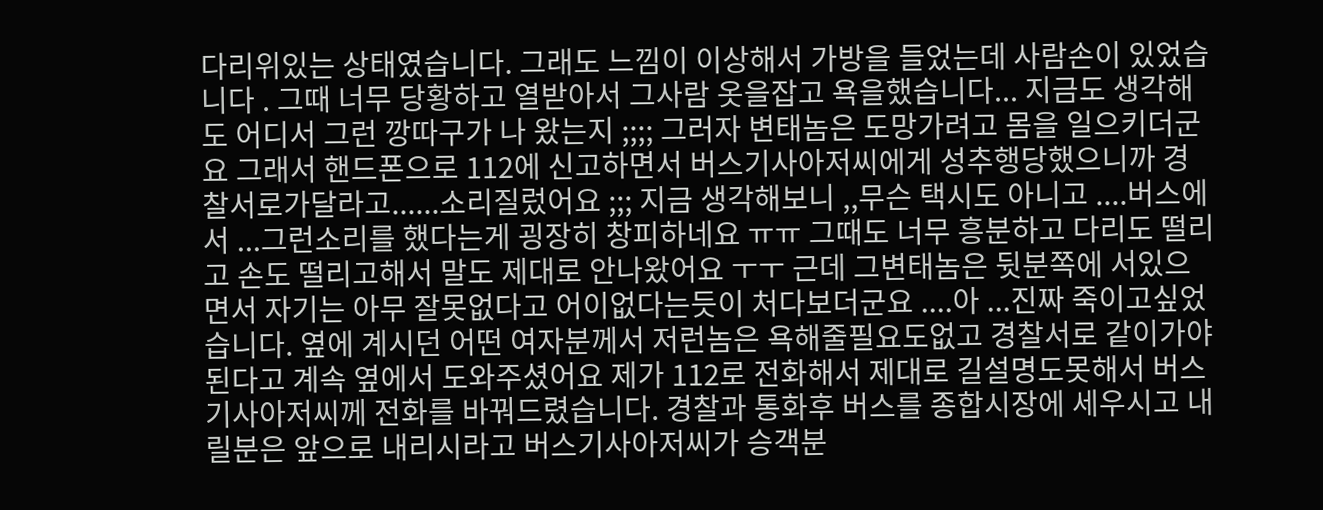다리위있는 상태였습니다. 그래도 느낌이 이상해서 가방을 들었는데 사람손이 있었습니다 . 그때 너무 당황하고 열받아서 그사람 옷을잡고 욕을했습니다... 지금도 생각해도 어디서 그런 깡따구가 나 왔는지 ;;;; 그러자 변태놈은 도망가려고 몸을 일으키더군요 그래서 핸드폰으로 112에 신고하면서 버스기사아저씨에게 성추행당했으니까 경찰서로가달라고......소리질렀어요 ;;; 지금 생각해보니 ,,무슨 택시도 아니고 ....버스에서 ...그런소리를 했다는게 굉장히 창피하네요 ㅠㅠ 그때도 너무 흥분하고 다리도 떨리고 손도 떨리고해서 말도 제대로 안나왔어요 ㅜㅜ 근데 그변태놈은 뒷분쪽에 서있으면서 자기는 아무 잘못없다고 어이없다는듯이 처다보더군요 ....아 ...진짜 죽이고싶었습니다. 옆에 계시던 어떤 여자분께서 저런놈은 욕해줄필요도없고 경찰서로 같이가야된다고 계속 옆에서 도와주셨어요 제가 112로 전화해서 제대로 길설명도못해서 버스기사아저씨께 전화를 바꿔드렸습니다. 경찰과 통화후 버스를 종합시장에 세우시고 내릴분은 앞으로 내리시라고 버스기사아저씨가 승객분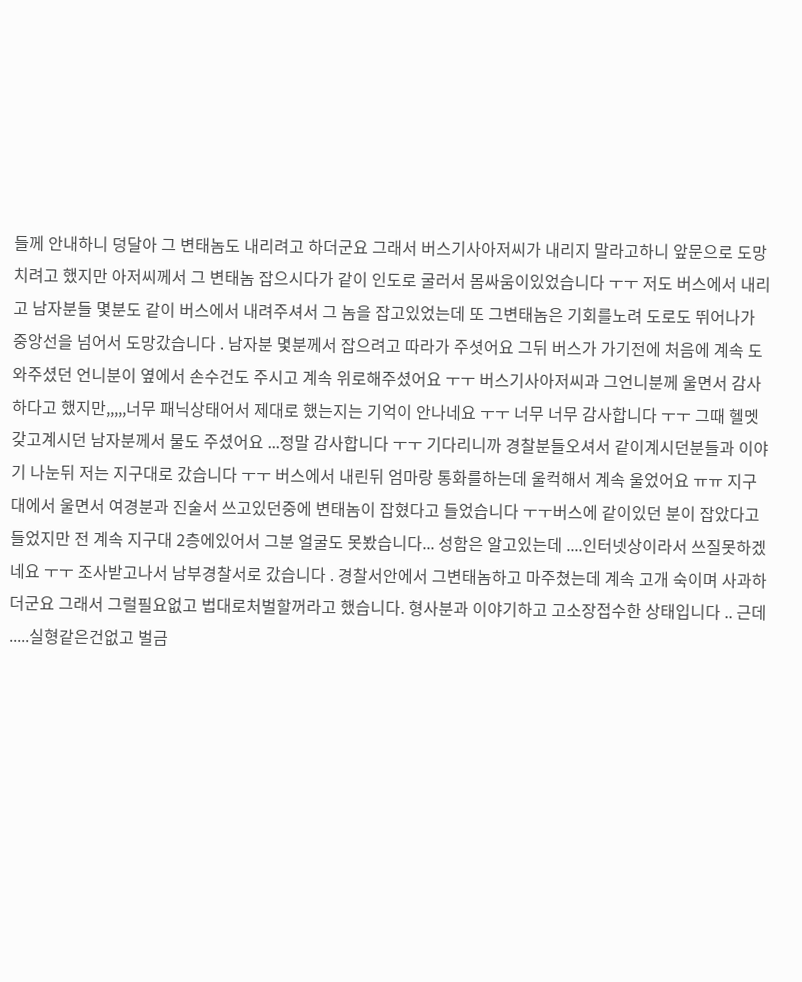들께 안내하니 덩달아 그 변태놈도 내리려고 하더군요 그래서 버스기사아저씨가 내리지 말라고하니 앞문으로 도망치려고 했지만 아저씨께서 그 변태놈 잡으시다가 같이 인도로 굴러서 몸싸움이있었습니다 ㅜㅜ 저도 버스에서 내리고 남자분들 몇분도 같이 버스에서 내려주셔서 그 놈을 잡고있었는데 또 그변태놈은 기회를노려 도로도 뛰어나가 중앙선을 넘어서 도망갔습니다 . 남자분 몇분께서 잡으려고 따라가 주셧어요 그뒤 버스가 가기전에 처음에 계속 도와주셨던 언니분이 옆에서 손수건도 주시고 계속 위로해주셨어요 ㅜㅜ 버스기사아저씨과 그언니분께 울면서 감사하다고 했지만,,,,,너무 패닉상태어서 제대로 했는지는 기억이 안나네요 ㅜㅜ 너무 너무 감사합니다 ㅜㅜ 그때 헬멧 갖고계시던 남자분께서 물도 주셨어요 ...정말 감사합니다 ㅜㅜ 기다리니까 경찰분들오셔서 같이계시던분들과 이야기 나눈뒤 저는 지구대로 갔습니다 ㅜㅜ 버스에서 내린뒤 엄마랑 통화를하는데 울컥해서 계속 울었어요 ㅠㅠ 지구대에서 울면서 여경분과 진술서 쓰고있던중에 변태놈이 잡혔다고 들었습니다 ㅜㅜ버스에 같이있던 분이 잡았다고 들었지만 전 계속 지구대 2층에있어서 그분 얼굴도 못봤습니다... 성함은 알고있는데 ....인터넷상이라서 쓰질못하겠네요 ㅜㅜ 조사받고나서 남부경찰서로 갔습니다 . 경찰서안에서 그변태놈하고 마주쳤는데 계속 고개 숙이며 사과하더군요 그래서 그럴필요없고 법대로처벌할꺼라고 했습니다. 형사분과 이야기하고 고소장접수한 상태입니다 .. 근데 .....실형같은건없고 벌금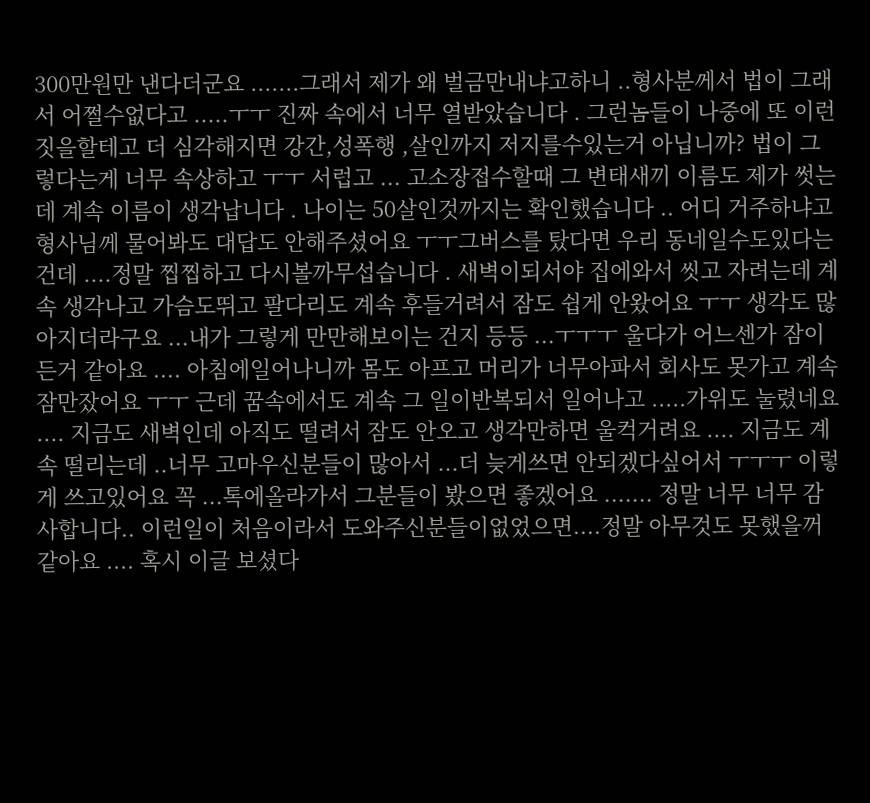300만원만 낸다더군요 .......그래서 제가 왜 벌금만내냐고하니 ..형사분께서 법이 그래서 어쩔수없다고 .....ㅜㅜ 진짜 속에서 너무 열받았습니다 . 그런놈들이 나중에 또 이런짓을할테고 더 심각해지면 강간,성폭행 ,살인까지 저지를수있는거 아닙니까? 법이 그렇다는게 너무 속상하고 ㅜㅜ 서럽고 ... 고소장접수할때 그 변태새끼 이름도 제가 썻는데 계속 이름이 생각납니다 . 나이는 50살인것까지는 확인했습니다 .. 어디 거주하냐고 형사님께 물어봐도 대답도 안해주셨어요 ㅜㅜ그버스를 탔다면 우리 동네일수도있다는 건데 ....정말 찝찝하고 다시볼까무섭습니다 . 새벽이되서야 집에와서 씻고 자려는데 계속 생각나고 가슴도뛰고 팔다리도 계속 후들거려서 잠도 쉽게 안왔어요 ㅜㅜ 생각도 많아지더라구요 ...내가 그렇게 만만해보이는 건지 등등 ...ㅜㅜㅜ 울다가 어느센가 잠이든거 같아요 .... 아침에일어나니까 몸도 아프고 머리가 너무아파서 회사도 못가고 계속 잠만잤어요 ㅜㅜ 근데 꿈속에서도 계속 그 일이반복되서 일어나고 .....가위도 눌렸네요 .... 지금도 새벽인데 아직도 떨려서 잠도 안오고 생각만하면 울컥거려요 .... 지금도 계속 떨리는데 ..너무 고마우신분들이 많아서 ...더 늦게쓰면 안되겠다싶어서 ㅜㅜㅜ 이렇게 쓰고있어요 꼭 ...톡에올라가서 그분들이 봤으면 좋겠어요 ....... 정말 너무 너무 감사합니다.. 이런일이 처음이라서 도와주신분들이없었으면....정말 아무것도 못했을꺼같아요 .... 혹시 이글 보셨다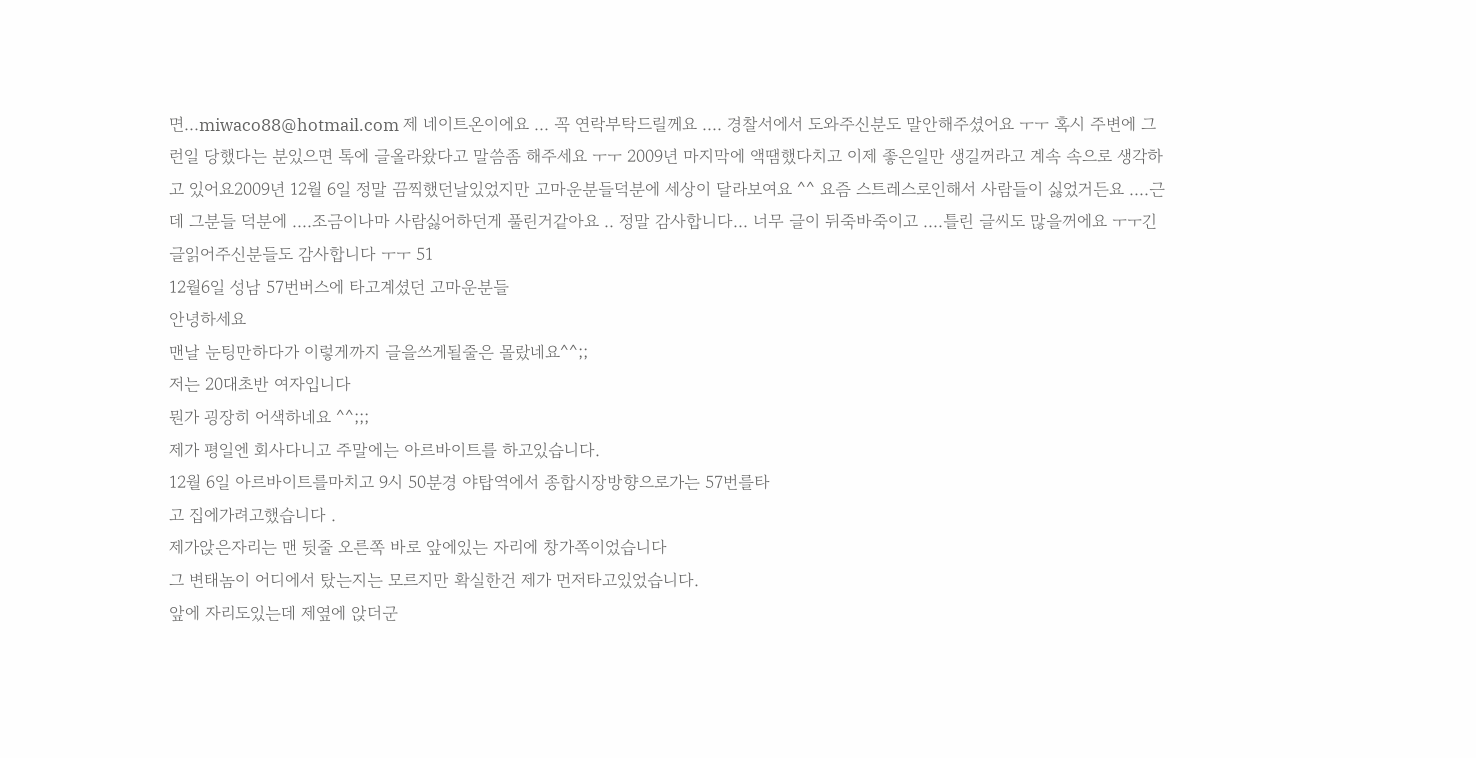면...miwaco88@hotmail.com 제 네이트온이에요 ... 꼭 연락부탁드릴께요 .... 경찰서에서 도와주신분도 말안해주셨어요 ㅜㅜ 혹시 주변에 그런일 당했다는 분있으면 톡에 글올라왔다고 말씀좀 해주세요 ㅜㅜ 2009년 마지막에 액땜했다치고 이제 좋은일만 생길꺼라고 계속 속으로 생각하고 있어요2009년 12월 6일 정말 끔찍했던날있었지만 고마운분들덕분에 세상이 달라보여요 ^^ 요즘 스트레스로인해서 사람들이 싫었거든요 ....근데 그분들 덕분에 ....조금이나마 사람싫어하던게 풀린거같아요 .. 정말 감사합니다... 너무 글이 뒤죽바죽이고 ....틀린 글씨도 많을꺼에요 ㅜㅜ긴글읽어주신분들도 감사합니다 ㅜㅜ 51
12월6일 성남 57번버스에 타고계셨던 고마운분들
안녕하세요
맨날 눈팅만하다가 이렇게까지 글을쓰게될줄은 몰랐네요^^;;
저는 20대초반 여자입니다
뭔가 굉장히 어색하네요 ^^;;;
제가 평일엔 회사다니고 주말에는 아르바이트를 하고있습니다.
12월 6일 아르바이트를마치고 9시 50분경 야탑역에서 종합시장방향으로가는 57번를타
고 집에가려고했습니다 .
제가앉은자리는 맨 뒷줄 오른쪽 바로 앞에있는 자리에 창가쪽이었습니다
그 변태놈이 어디에서 탔는지는 모르지만 확실한건 제가 먼저타고있었습니다.
앞에 자리도있는데 제옆에 앉더군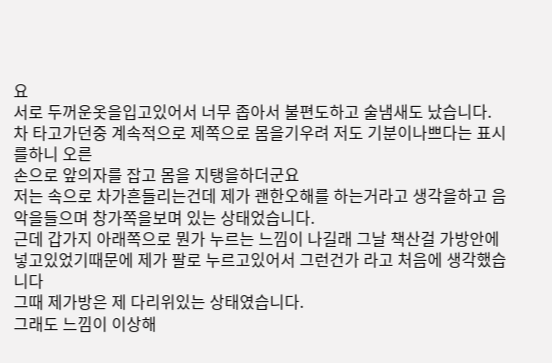요
서로 두꺼운옷을입고있어서 너무 좁아서 불편도하고 술냄새도 났습니다.
차 타고가던중 계속적으로 제쪽으로 몸을기우려 저도 기분이나쁘다는 표시를하니 오른
손으로 앞의자를 잡고 몸을 지탱을하더군요
저는 속으로 차가흔들리는건데 제가 괜한오해를 하는거라고 생각을하고 음악을들으며 창가쪽을보며 있는 상태었습니다.
근데 갑가지 아래쪽으로 뭔가 누르는 느낌이 나길래 그날 책산걸 가방안에 넣고있었기때문에 제가 팔로 누르고있어서 그런건가 라고 처음에 생각했습니다
그때 제가방은 제 다리위있는 상태였습니다.
그래도 느낌이 이상해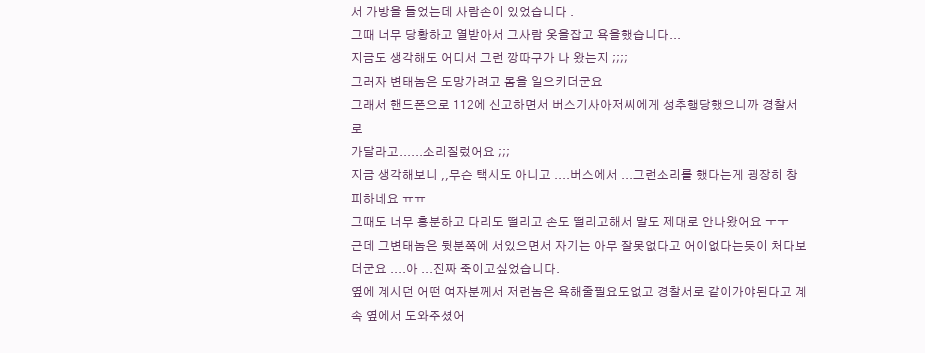서 가방을 들었는데 사람손이 있었습니다 .
그때 너무 당황하고 열받아서 그사람 옷을잡고 욕을했습니다...
지금도 생각해도 어디서 그런 깡따구가 나 왔는지 ;;;;
그러자 변태놈은 도망가려고 몸을 일으키더군요
그래서 핸드폰으로 112에 신고하면서 버스기사아저씨에게 성추행당했으니까 경찰서로
가달라고......소리질렀어요 ;;;
지금 생각해보니 ,,무슨 택시도 아니고 ....버스에서 ...그런소리를 했다는게 굉장히 창피하네요 ㅠㅠ
그때도 너무 흥분하고 다리도 떨리고 손도 떨리고해서 말도 제대로 안나왔어요 ㅜㅜ
근데 그변태놈은 뒷분쪽에 서있으면서 자기는 아무 잘못없다고 어이없다는듯이 처다보더군요 ....아 ...진짜 죽이고싶었습니다.
옆에 계시던 어떤 여자분께서 저런놈은 욕해줄필요도없고 경찰서로 같이가야된다고 계속 옆에서 도와주셨어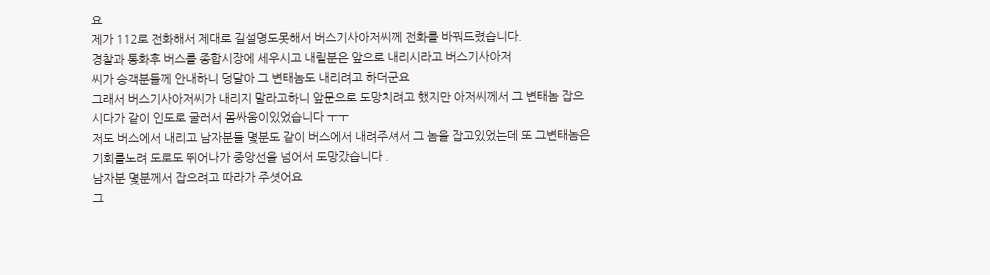요
제가 112로 전화해서 제대로 길설명도못해서 버스기사아저씨께 전화를 바꿔드렸습니다.
경찰과 통화후 버스를 종합시장에 세우시고 내릴분은 앞으로 내리시라고 버스기사아저
씨가 승객분들께 안내하니 덩달아 그 변태놈도 내리려고 하더군요
그래서 버스기사아저씨가 내리지 말라고하니 앞문으로 도망치려고 했지만 아저씨께서 그 변태놈 잡으시다가 같이 인도로 굴러서 몸싸움이있었습니다 ㅜㅜ
저도 버스에서 내리고 남자분들 몇분도 같이 버스에서 내려주셔서 그 놈을 잡고있었는데 또 그변태놈은 기회를노려 도로도 뛰어나가 중앙선을 넘어서 도망갔습니다 .
남자분 몇분께서 잡으려고 따라가 주셧어요
그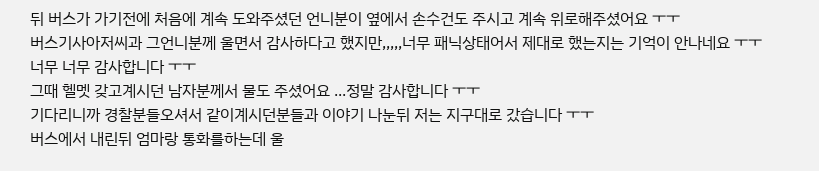뒤 버스가 가기전에 처음에 계속 도와주셨던 언니분이 옆에서 손수건도 주시고 계속 위로해주셨어요 ㅜㅜ
버스기사아저씨과 그언니분께 울면서 감사하다고 했지만,,,,,너무 패닉상태어서 제대로 했는지는 기억이 안나네요 ㅜㅜ
너무 너무 감사합니다 ㅜㅜ
그때 헬멧 갖고계시던 남자분께서 물도 주셨어요 ...정말 감사합니다 ㅜㅜ
기다리니까 경찰분들오셔서 같이계시던분들과 이야기 나눈뒤 저는 지구대로 갔습니다 ㅜㅜ
버스에서 내린뒤 엄마랑 통화를하는데 울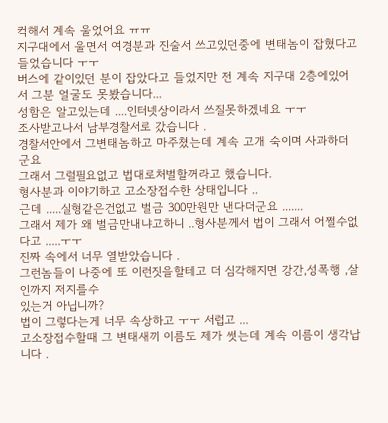컥해서 계속 울었어요 ㅠㅠ
지구대에서 울면서 여경분과 진술서 쓰고있던중에 변태놈이 잡혔다고 들었습니다 ㅜㅜ
버스에 같이있던 분이 잡았다고 들었지만 전 계속 지구대 2층에있어서 그분 얼굴도 못봤습니다...
성함은 알고있는데 ....인터넷상이라서 쓰질못하겠네요 ㅜㅜ
조사받고나서 남부경찰서로 갔습니다 .
경찰서안에서 그변태놈하고 마주쳤는데 계속 고개 숙이며 사과하더군요
그래서 그럴필요없고 법대로처벌할꺼라고 했습니다.
형사분과 이야기하고 고소장접수한 상태입니다 ..
근데 .....실형같은건없고 벌금 300만원만 낸다더군요 .......
그래서 제가 왜 벌금만내냐고하니 ..형사분께서 법이 그래서 어쩔수없다고 .....ㅜㅜ
진짜 속에서 너무 열받았습니다 .
그런놈들이 나중에 또 이런짓을할테고 더 심각해지면 강간,성폭행 ,살인까지 저지를수
있는거 아닙니까?
법이 그렇다는게 너무 속상하고 ㅜㅜ 서럽고 ...
고소장접수할때 그 변태새끼 이름도 제가 썻는데 계속 이름이 생각납니다 .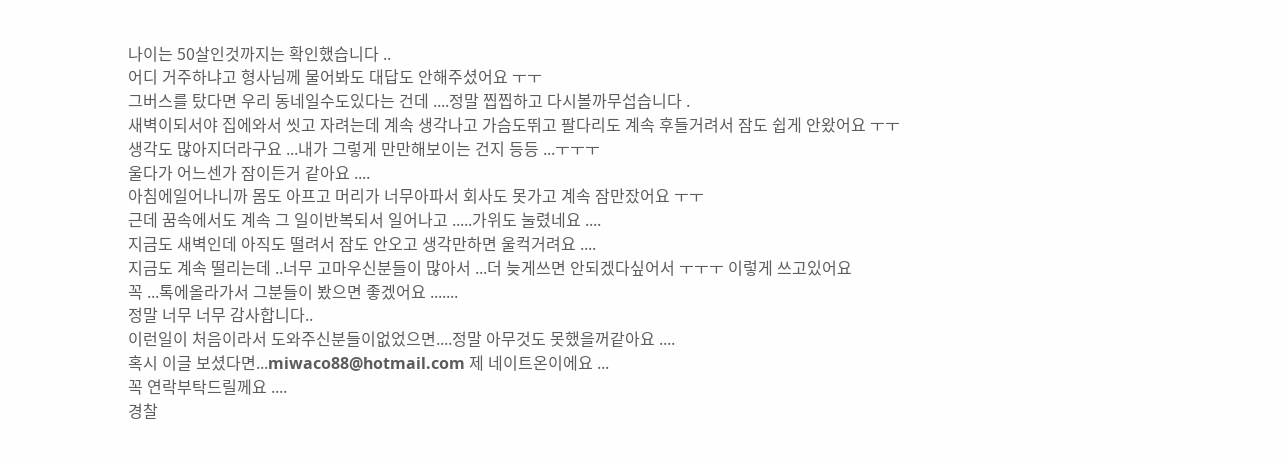나이는 50살인것까지는 확인했습니다 ..
어디 거주하냐고 형사님께 물어봐도 대답도 안해주셨어요 ㅜㅜ
그버스를 탔다면 우리 동네일수도있다는 건데 ....정말 찝찝하고 다시볼까무섭습니다 .
새벽이되서야 집에와서 씻고 자려는데 계속 생각나고 가슴도뛰고 팔다리도 계속 후들거려서 잠도 쉽게 안왔어요 ㅜㅜ
생각도 많아지더라구요 ...내가 그렇게 만만해보이는 건지 등등 ...ㅜㅜㅜ
울다가 어느센가 잠이든거 같아요 ....
아침에일어나니까 몸도 아프고 머리가 너무아파서 회사도 못가고 계속 잠만잤어요 ㅜㅜ
근데 꿈속에서도 계속 그 일이반복되서 일어나고 .....가위도 눌렸네요 ....
지금도 새벽인데 아직도 떨려서 잠도 안오고 생각만하면 울컥거려요 ....
지금도 계속 떨리는데 ..너무 고마우신분들이 많아서 ...더 늦게쓰면 안되겠다싶어서 ㅜㅜㅜ 이렇게 쓰고있어요
꼭 ...톡에올라가서 그분들이 봤으면 좋겠어요 .......
정말 너무 너무 감사합니다..
이런일이 처음이라서 도와주신분들이없었으면....정말 아무것도 못했을꺼같아요 ....
혹시 이글 보셨다면...miwaco88@hotmail.com 제 네이트온이에요 ...
꼭 연락부탁드릴께요 ....
경찰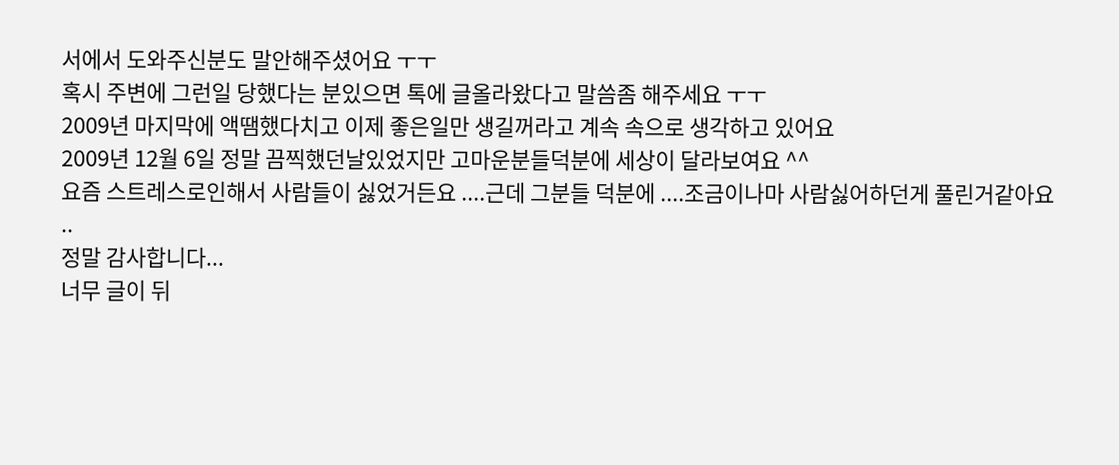서에서 도와주신분도 말안해주셨어요 ㅜㅜ
혹시 주변에 그런일 당했다는 분있으면 톡에 글올라왔다고 말씀좀 해주세요 ㅜㅜ
2009년 마지막에 액땜했다치고 이제 좋은일만 생길꺼라고 계속 속으로 생각하고 있어요
2009년 12월 6일 정말 끔찍했던날있었지만 고마운분들덕분에 세상이 달라보여요 ^^
요즘 스트레스로인해서 사람들이 싫었거든요 ....근데 그분들 덕분에 ....조금이나마 사람싫어하던게 풀린거같아요 ..
정말 감사합니다...
너무 글이 뒤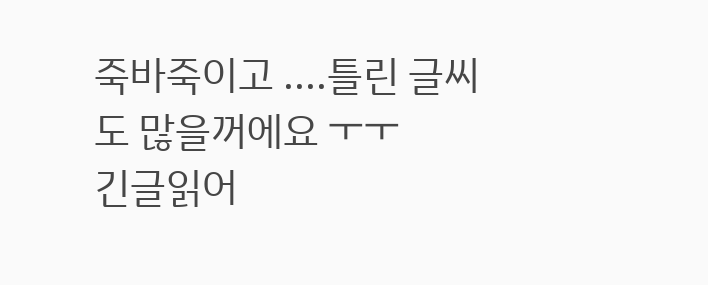죽바죽이고 ....틀린 글씨도 많을꺼에요 ㅜㅜ
긴글읽어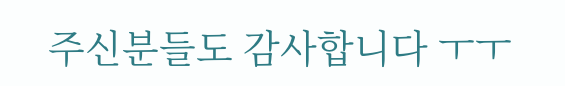주신분들도 감사합니다 ㅜㅜ